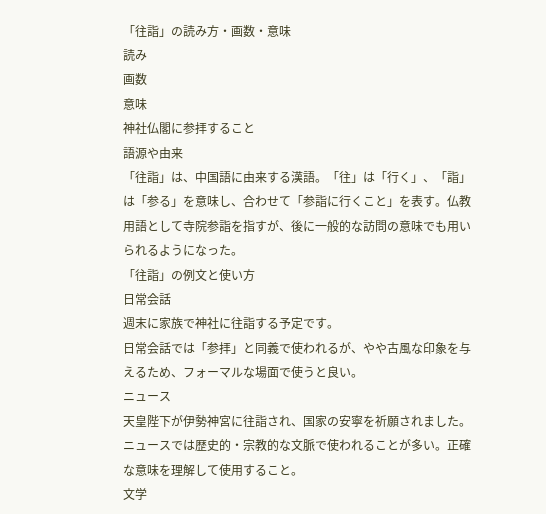「往詣」の読み方・画数・意味
読み
画数
意味
神社仏閣に参拝すること
語源や由来
「往詣」は、中国語に由来する漢語。「往」は「行く」、「詣」は「参る」を意味し、合わせて「参詣に行くこと」を表す。仏教用語として寺院参詣を指すが、後に一般的な訪問の意味でも用いられるようになった。
「往詣」の例文と使い方
日常会話
週末に家族で神社に往詣する予定です。
日常会話では「参拝」と同義で使われるが、やや古風な印象を与えるため、フォーマルな場面で使うと良い。
ニュース
天皇陛下が伊勢神宮に往詣され、国家の安寧を祈願されました。
ニュースでは歴史的・宗教的な文脈で使われることが多い。正確な意味を理解して使用すること。
文学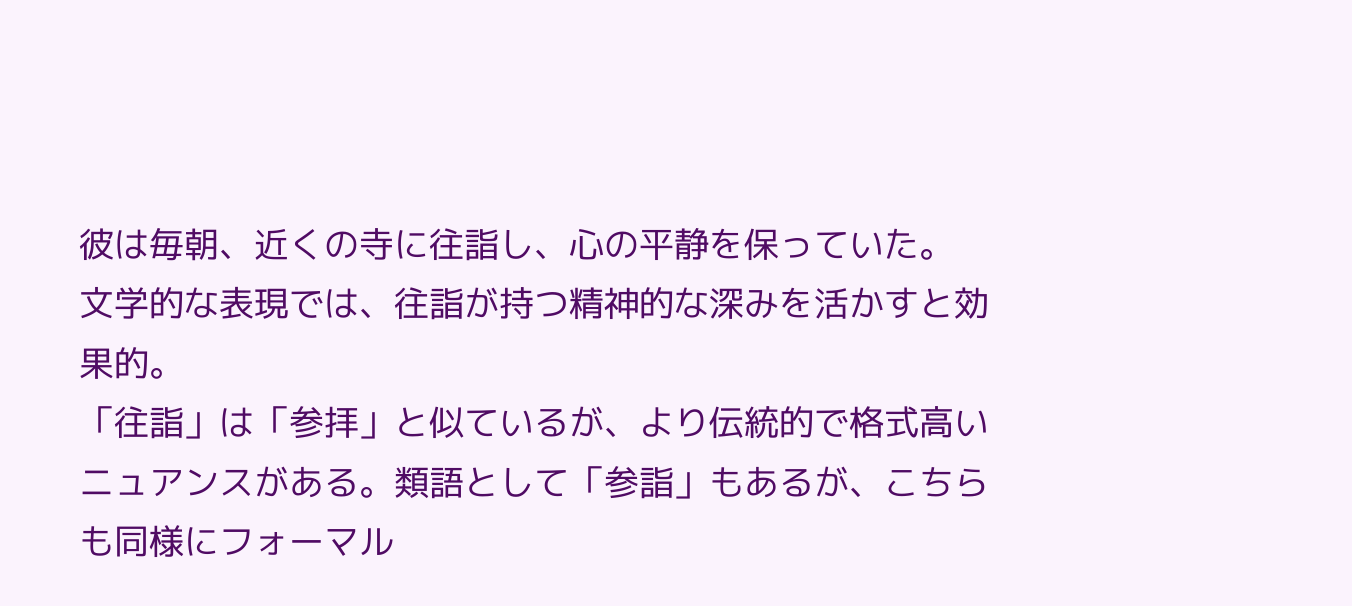彼は毎朝、近くの寺に往詣し、心の平静を保っていた。
文学的な表現では、往詣が持つ精神的な深みを活かすと効果的。
「往詣」は「参拝」と似ているが、より伝統的で格式高いニュアンスがある。類語として「参詣」もあるが、こちらも同様にフォーマル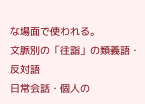な場面で使われる。
文脈別の「往詣」の類義語・反対語
日常会話・個人の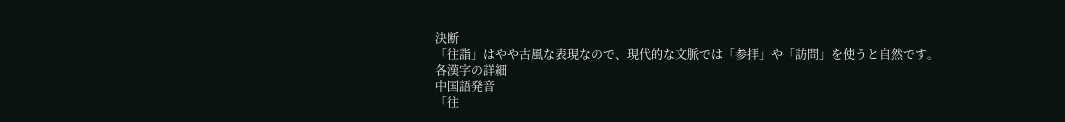決断
「往詣」はやや古風な表現なので、現代的な文脈では「参拝」や「訪問」を使うと自然です。
各漢字の詳細
中国語発音
「往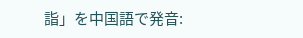詣」を中国語で発音: